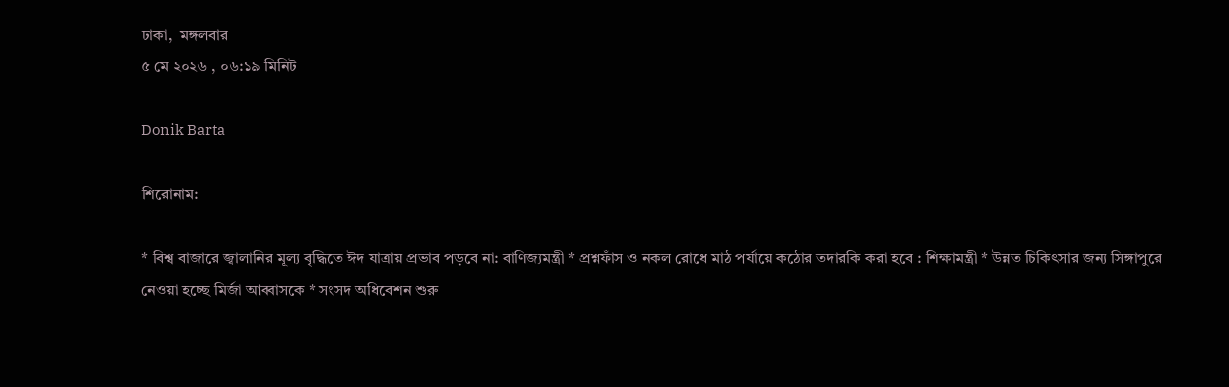ঢাকা,  মঙ্গলবার
৫ মে ২০২৬ , ০৬:১৯ মিনিট

Donik Barta

শিরোনাম:

* বিশ্ব বাজারে জ্বালানির মূল্য বৃদ্ধিতে ঈদ যাত্রায় প্রভাব পড়বে না: বাণিজ্যমন্ত্রী * প্রশ্নফাঁস ও নকল রোধে মাঠ পর্যায়ে কঠোর তদারকি করা হবে : শিক্ষামন্ত্রী * উন্নত চিকিৎসার জন্য সিঙ্গাপুরে নেওয়া হচ্ছে মির্জা আব্বাসকে * সংসদ অধিবেশন শুরু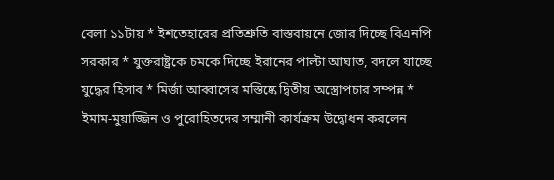বেলা ১১টায় * ইশতেহারের প্রতিশ্রুতি বাস্তবায়নে জোর দিচ্ছে বিএনপি সরকার * যুক্তরাষ্ট্রকে চমকে দিচ্ছে ইরানের পাল্টা আঘাত, বদলে যাচ্ছে যুদ্ধের হিসাব * মির্জা আব্বাসের মস্তিষ্কে দ্বিতীয় অস্ত্রোপচার সম্পন্ন * ইমাম-মুয়াজ্জিন ও পুরোহিতদের সম্মানী কার্যক্রম উদ্বোধন করলেন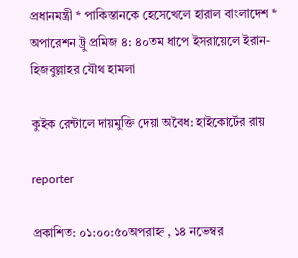প্রধানমন্ত্রী * পাকিস্তানকে হেসেখেলে হারাল বাংলাদেশ * অপারেশন ট্রু প্রমিজ ৪: ৪০তম ধাপে ইসরায়েলে ইরান-হিজবুল্লাহর যৌথ হামলা

কুইক রেন্টালে দায়মুক্তি দেয়া অবৈধ: হাইকোর্টের রায়

reporter

প্রকাশিত: ০১:০০:৫০অপরাহ্ন , ১৪ নভেম্বর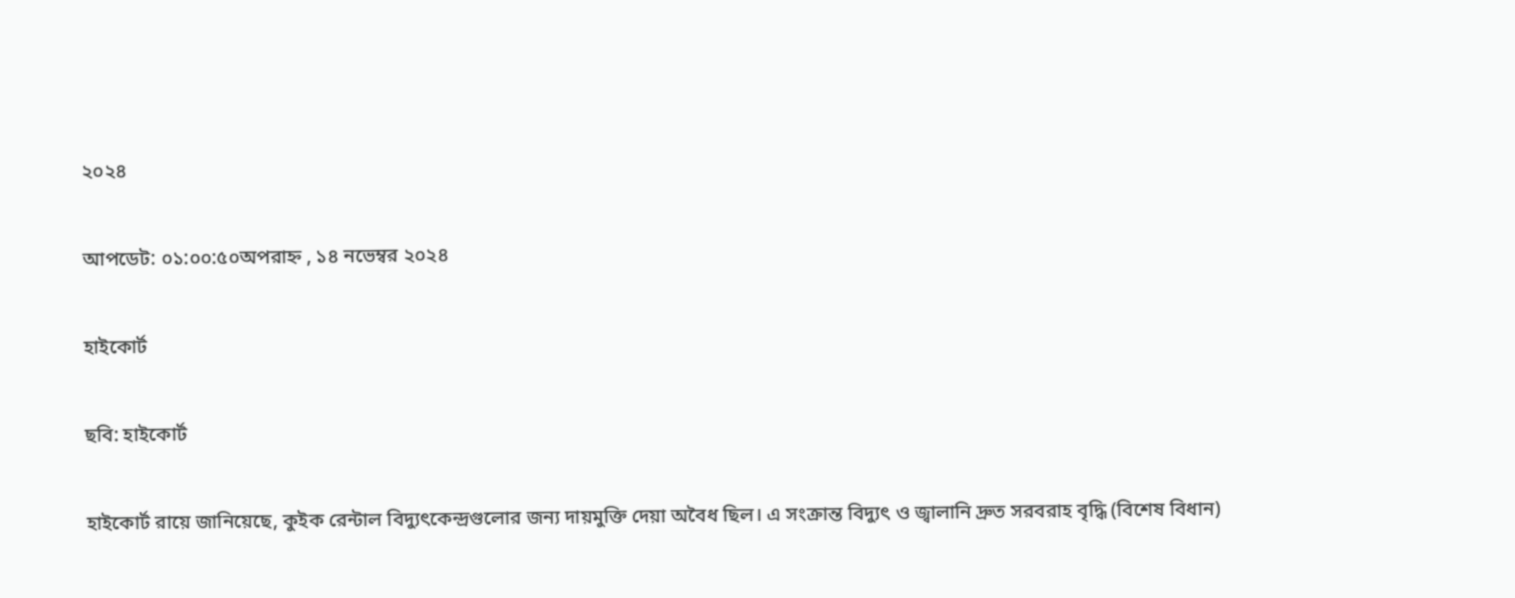২০২৪

আপডেট: ০১:০০:৫০অপরাহ্ন , ১৪ নভেম্বর ২০২৪

হাইকোর্ট

ছবি: হাইকোর্ট

হাইকোর্ট রায়ে জানিয়েছে, কুইক রেন্টাল বিদ্যুৎকেন্দ্রগুলোর জন্য দায়মুক্তি দেয়া অবৈধ ছিল। এ সংক্রান্ত বিদ্যুৎ ও জ্বালানি দ্রুত সরবরাহ বৃদ্ধি (বিশেষ বিধান)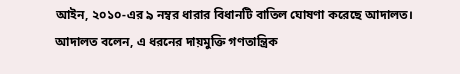আইন, ২০১০-এর ৯ নম্বর ধারার বিধানটি বাতিল ঘোষণা করেছে আদালত। আদালত বলেন, এ ধরনের দায়মুক্তি গণতান্ত্রিক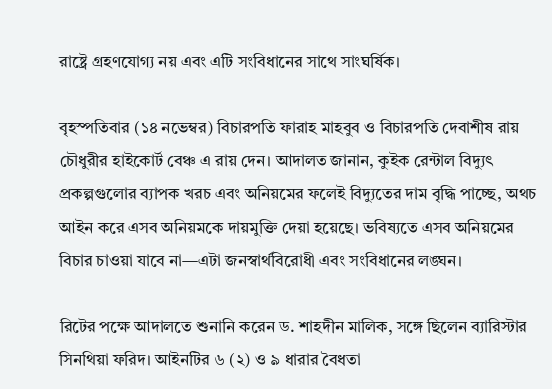রাষ্ট্রে গ্রহণযোগ্য নয় এবং এটি সংবিধানের সাথে সাংঘর্ষিক।

বৃহস্পতিবার (১৪ নভেম্বর) বিচারপতি ফারাহ মাহবুব ও বিচারপতি দেবাশীষ রায় চৌধুরীর হাইকোর্ট বেঞ্চ এ রায় দেন। আদালত জানান, কুইক রেন্টাল বিদ্যুৎ প্রকল্পগুলোর ব্যাপক খরচ এবং অনিয়মের ফলেই বিদ্যুতের দাম বৃদ্ধি পাচ্ছে, অথচ আইন করে এসব অনিয়মকে দায়মুক্তি দেয়া হয়েছে। ভবিষ্যতে এসব অনিয়মের বিচার চাওয়া যাবে না—এটা জনস্বার্থবিরোধী এবং সংবিধানের লঙ্ঘন।

রিটের পক্ষে আদালতে শুনানি করেন ড. শাহদীন মালিক, সঙ্গে ছিলেন ব্যারিস্টার সিনথিয়া ফরিদ। আইনটির ৬ (২) ও ৯ ধারার বৈধতা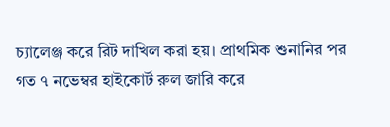চ্যালেঞ্জ করে রিট দাখিল করা হয়। প্রাথমিক শুনানির পর গত ৭ নভেম্বর হাইকোর্ট রুল জারি করে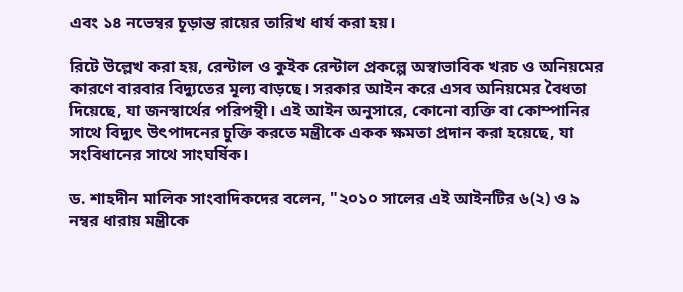এবং ১৪ নভেম্বর চূড়ান্ত রায়ের তারিখ ধার্য করা হয়।

রিটে উল্লেখ করা হয়, রেন্টাল ও কুইক রেন্টাল প্রকল্পে অস্বাভাবিক খরচ ও অনিয়মের কারণে বারবার বিদ্যুতের মূল্য বাড়ছে। সরকার আইন করে এসব অনিয়মের বৈধতা দিয়েছে, যা জনস্বার্থের পরিপন্থী। এই আইন অনুসারে, কোনো ব্যক্তি বা কোম্পানির সাথে বিদ্যুৎ উৎপাদনের চুক্তি করতে মন্ত্রীকে একক ক্ষমতা প্রদান করা হয়েছে, যা সংবিধানের সাথে সাংঘর্ষিক।

ড. শাহদীন মালিক সাংবাদিকদের বলেন, "২০১০ সালের এই আইনটির ৬(২) ও ৯ নম্বর ধারায় মন্ত্রীকে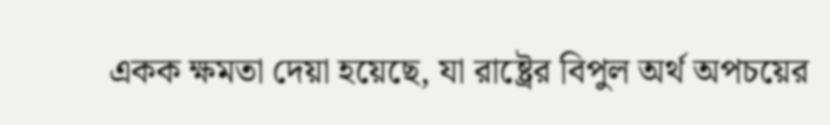একক ক্ষমতা দেয়া হয়েছে, যা রাষ্ট্রের বিপুল অর্থ অপচয়ের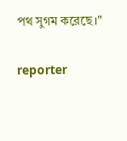পথ সুগম করেছে।"

reporter